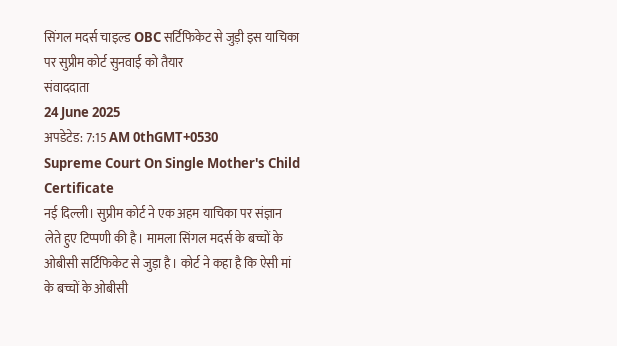सिंगल मदर्स चाइल्ड OBC सर्टिफिकेट से जुड़ी इस याचिका पर सुप्रीम कोर्ट सुनवाई को तैयार
संवाददाता
24 June 2025
अपडेटेड: 7:15 AM 0thGMT+0530
Supreme Court On Single Mother's Child Certificate
नई दिल्ली। सुप्रीम कोर्ट ने एक अहम याचिका पर संज्ञान लेते हुए टिप्पणी की है। मामला सिंगल मदर्स के बच्चों के ओबीसी सर्टिफिकेट से जुड़ा है। कोर्ट ने कहा है कि ऐसी मां के बच्चों के ओबीसी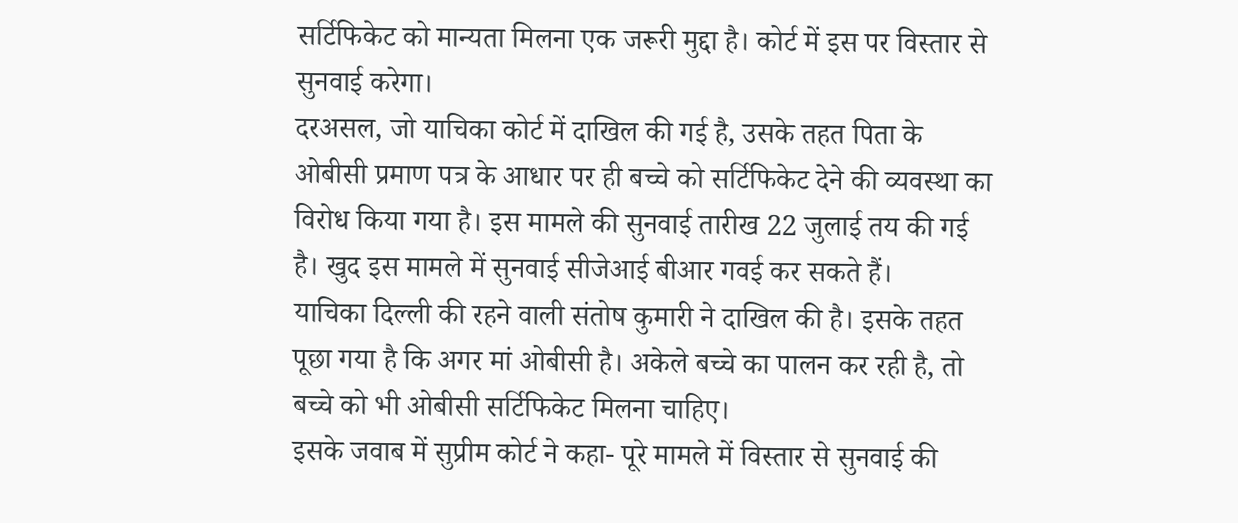सर्टिफिकेट को मान्यता मिलना एक जरूरी मुद्दा है। कोर्ट में इस पर विस्तार से सुनवाई करेगा।
दरअसल, जो याचिका कोर्ट में दाखिल की गई है, उसके तहत पिता के ओबीसी प्रमाण पत्र के आधार पर ही बच्चे को सर्टिफिकेट देने की व्यवस्था का विरोध किया गया है। इस मामले की सुनवाई तारीख 22 जुलाई तय की गई है। खुद इस मामले में सुनवाई सीजेआई बीआर गवई कर सकते हैं।
याचिका दिल्ली की रहने वाली संतोष कुमारी ने दाखिल की है। इसके तहत पूछा गया है कि अगर मां ओबीसी है। अकेले बच्चे का पालन कर रही है, तो बच्चे को भी ओबीसी सर्टिफिकेट मिलना चाहिए।
इसके जवाब में सुप्रीम कोर्ट ने कहा- पूरे मामले में विस्तार से सुनवाई की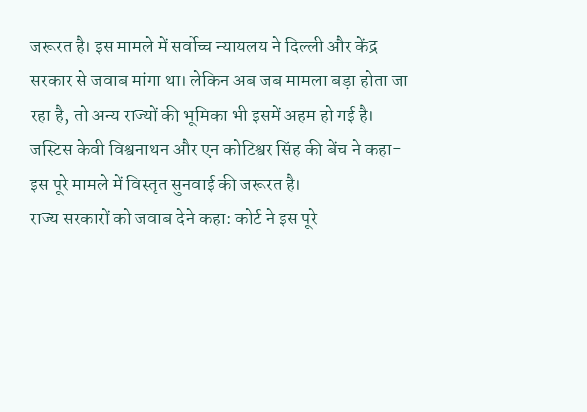जरूरत है। इस मामले में सर्वोच्च न्यायलय ने दिल्ली और केंद्र सरकार से जवाब मांगा था। लेकिन अब जब मामला बड़ा होता जा रहा है, तो अन्य राज्यों की भूमिका भी इसमें अहम हो गई है। जस्टिस केवी विश्वनाथन और एन कोटिश्वर सिंह की बेंच ने कहा- इस पूरे मामले में विस्तृत सुनवाई की जरूरत है।
राज्य सरकारों को जवाब देने कहा: कोर्ट ने इस पूरे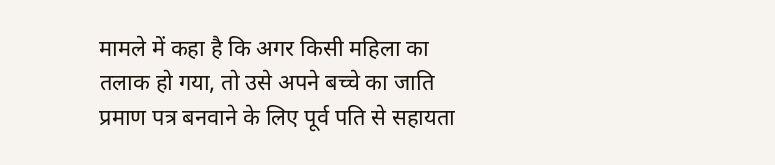मामले में कहा है कि अगर किसी महिला का तलाक हो गया, तो उसे अपने बच्चे का जाति प्रमाण पत्र बनवाने के लिए पूर्व पति से सहायता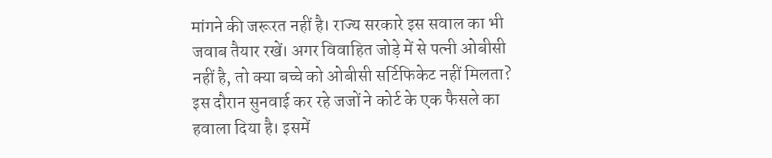मांगने की जरूरत नहीं है। राज्य सरकारे इस सवाल का भी जवाब तैयार रखें। अगर विवाहित जोड़े में से पत्नी ओबीसी नहीं है, तो क्या बच्चे को ओबीसी सर्टिफिकेट नहीं मिलता?
इस दौरान सुनवाई कर रहे जजों ने कोर्ट के एक फैसले का हवाला दिया है। इसमें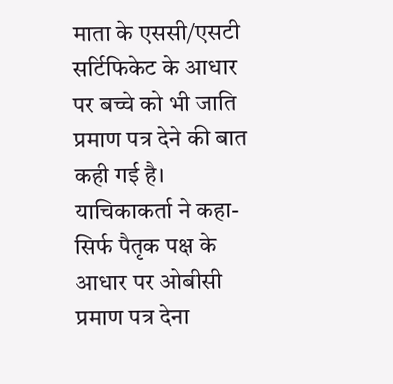माता के एससी/एसटी सर्टिफिकेट के आधार पर बच्चे को भी जाति प्रमाण पत्र देने की बात कही गई है।
याचिकाकर्ता ने कहा- सिर्फ पैतृक पक्ष के आधार पर ओबीसी प्रमाण पत्र देना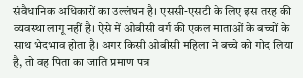संवैधानिक अधिकारों का उल्लंघन है। एससी-एसटी के लिए इस तरह की व्यवस्था लागू नहीं है। ऐसे में ओबीसी वर्ग की एकल माताओं के बच्चों के साथ भेदभाव होता है। अगर किसी ओबीसी महिला ने बच्चे को गोद लिया है, तो वह पिता का जाति प्रमाण पत्र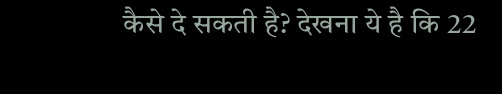कैसे दे सकती है? देखना ये है कि 22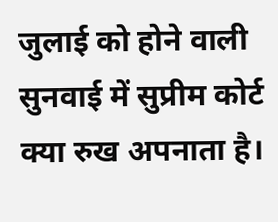जुलाई को होने वाली सुनवाई में सुप्रीम कोर्ट क्या रुख अपनाता है।